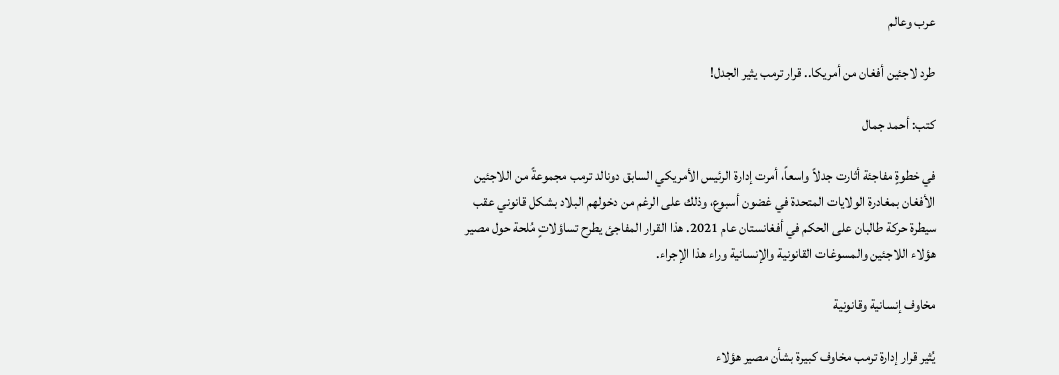عرب وعالم

طرد لاجئين أفغان من أمريكا.. قرار ترمب يثير الجدل!

كتب: أحمد جمال

في خطوةٍ مفاجئة أثارت جدلاً واسعاً، أمرت إدارة الرئيس الأمريكي السابق دونالد ترمب مجموعةً من اللاجئين الأفغان بمغادرة الولايات المتحدة في غضون أسبوع، وذلك على الرغم من دخولهم البلاد بشكل قانوني عقب سيطرة حركة طالبان على الحكم في أفغانستان عام 2021. هذا القرار المفاجئ يطرح تساؤلاتٍ مُلحة حول مصير هؤلاء اللاجئين والمسوغات القانونية والإنسانية وراء هذا الإجراء.

مخاوف إنسانية وقانونية

يُثير قرار إدارة ترمب مخاوف كبيرة بشأن مصير هؤلاء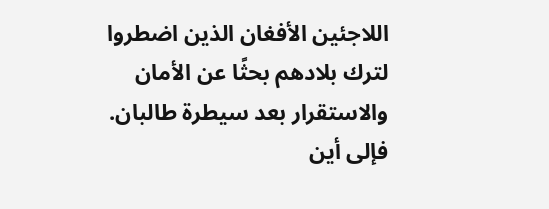اللاجئين الأفغان الذين اضطروا لترك بلادهم بحثًا عن الأمان والاستقرار بعد سيطرة طالبان. فإلى أين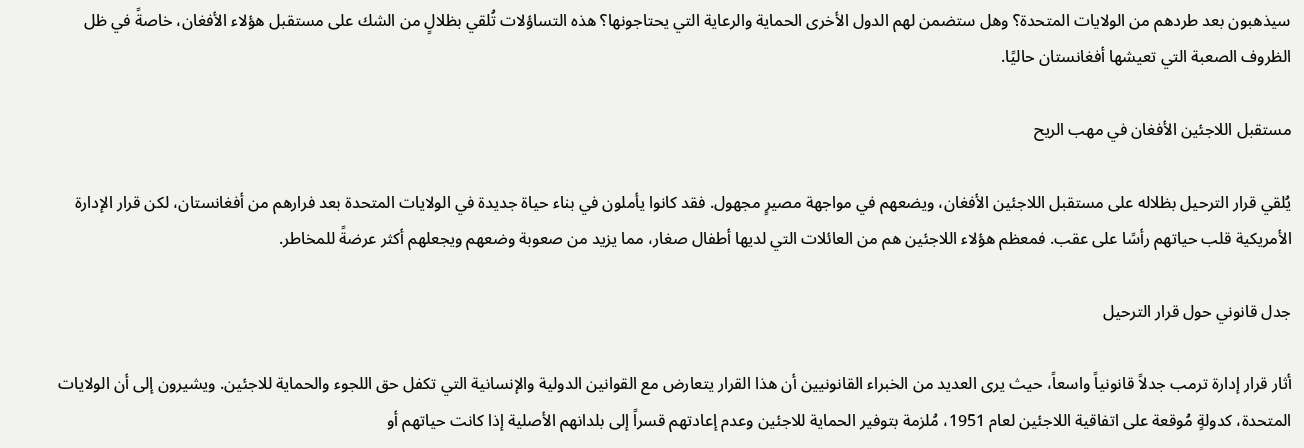سيذهبون بعد طردهم من الولايات المتحدة؟ وهل ستضمن لهم الدول الأخرى الحماية والرعاية التي يحتاجونها؟ هذه التساؤلات تُلقي بظلالٍ من الشك على مستقبل هؤلاء الأفغان، خاصةً في ظل الظروف الصعبة التي تعيشها أفغانستان حاليًا.

مستقبل اللاجئين الأفغان في مهب الريح

يُلقي قرار الترحيل بظلاله على مستقبل اللاجئين الأفغان، ويضعهم في مواجهة مصيرٍ مجهول. فقد كانوا يأملون في بناء حياة جديدة في الولايات المتحدة بعد فرارهم من أفغانستان، لكن قرار الإدارة الأمريكية قلب حياتهم رأسًا على عقب. فمعظم هؤلاء اللاجئين هم من العائلات التي لديها أطفال صغار، مما يزيد من صعوبة وضعهم ويجعلهم أكثر عرضةً للمخاطر.

جدل قانوني حول قرار الترحيل

أثار قرار إدارة ترمب جدلاً قانونياً واسعاً، حيث يرى العديد من الخبراء القانونيين أن هذا القرار يتعارض مع القوانين الدولية والإنسانية التي تكفل حق اللجوء والحماية للاجئين. ويشيرون إلى أن الولايات المتحدة، كدولةٍ مُوقعة على اتفاقية اللاجئين لعام 1951، مُلزمة بتوفير الحماية للاجئين وعدم إعادتهم قسراً إلى بلدانهم الأصلية إذا كانت حياتهم أو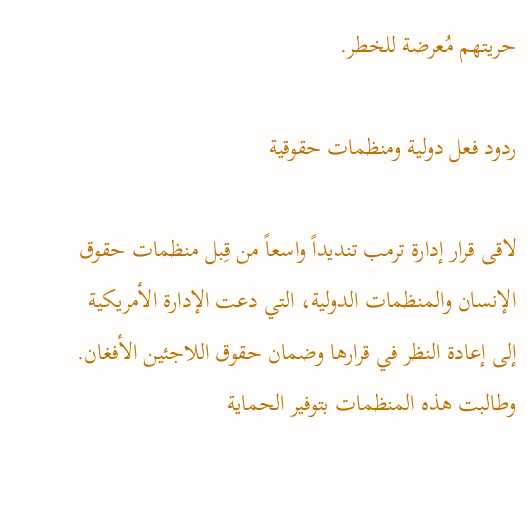حريتهم مُعرضة للخطر.

ردود فعل دولية ومنظمات حقوقية

لاقى قرار إدارة ترمب تنديداً واسعاً من قِبل منظمات حقوق الإنسان والمنظمات الدولية، التي دعت الإدارة الأمريكية إلى إعادة النظر في قرارها وضمان حقوق اللاجئين الأفغان. وطالبت هذه المنظمات بتوفير الحماية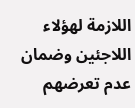اللازمة لهؤلاء اللاجئين وضمان عدم تعرضهم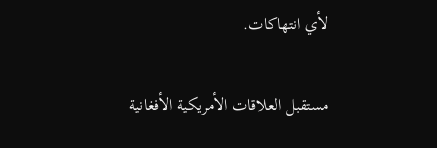لأي انتهاكات.

مستقبل العلاقات الأمريكية الأفغانية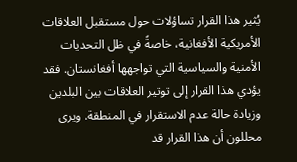يُثير هذا القرار تساؤلات حول مستقبل العلاقات الأمريكية الأفغانية، خاصةً في ظل التحديات الأمنية والسياسية التي تواجهها أفغانستان. فقد يؤدي هذا القرار إلى توتير العلاقات بين البلدين وزيادة حالة عدم الاستقرار في المنطقة. ويرى محللون أن هذا القرار قد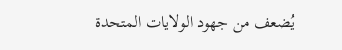يُضعف من جهود الولايات المتحدة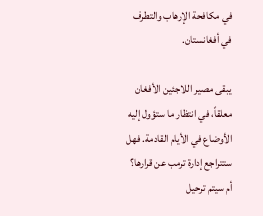في مكافحة الإرهاب والتطرف في أفغانستان.

يبقى مصير اللاجئين الأفغان معلقاً، في انتظار ما ستؤول إليه الأوضاع في الأيام القادمة. فهل ستتراجع إدارة ترمب عن قرارها؟ أم سيتم ترحيل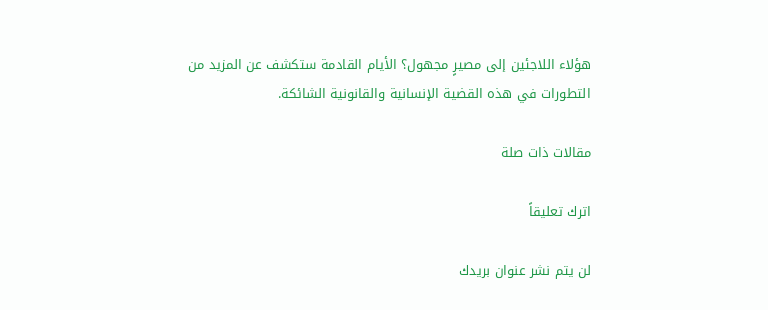هؤلاء اللاجئين إلى مصيرٍ مجهول؟ الأيام القادمة ستكشف عن المزيد من التطورات في هذه القضية الإنسانية والقانونية الشائكة.

مقالات ذات صلة

اترك تعليقاً

لن يتم نشر عنوان بريدك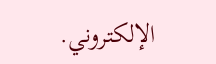الإلكتروني.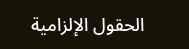الحقول الإلزامية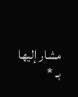مشار إليها بـ *